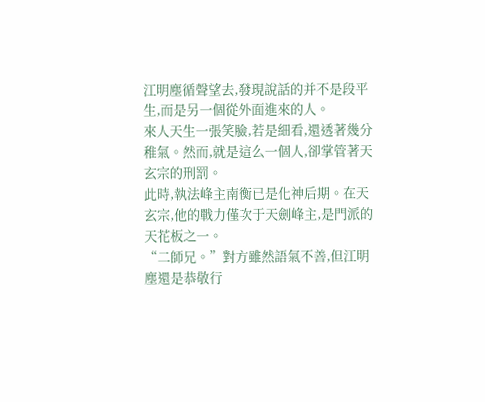江明塵循聲望去,發現說話的并不是段平生,而是另一個從外面進來的人。
來人天生一張笑臉,若是細看,還透著幾分稚氣。然而,就是這么一個人,卻掌管著天玄宗的刑罰。
此時,執法峰主南衡已是化神后期。在天玄宗,他的戰力僅次于天劍峰主,是門派的天花板之一。
“二師兄。”對方雖然語氣不善,但江明塵還是恭敬行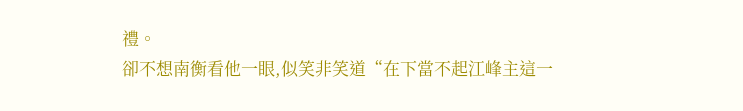禮。
卻不想南衡看他一眼,似笑非笑道“在下當不起江峰主這一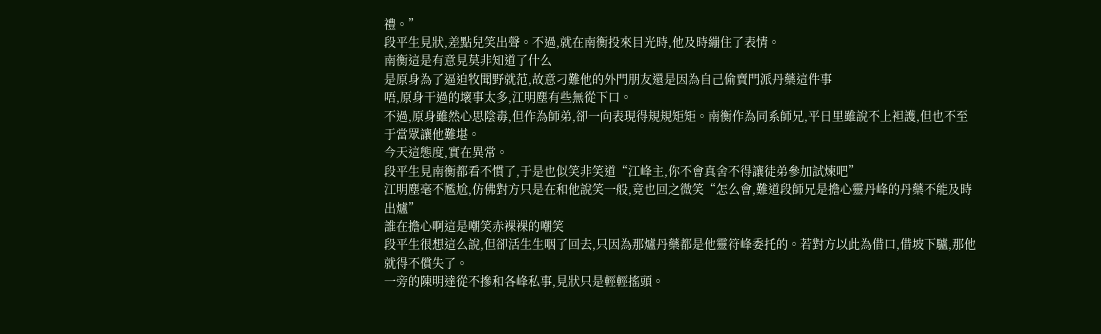禮。”
段平生見狀,差點兒笑出聲。不過,就在南衡投來目光時,他及時繃住了表情。
南衡這是有意見莫非知道了什么
是原身為了逼迫牧聞野就范,故意刁難他的外門朋友還是因為自己偷賣門派丹藥這件事
唔,原身干過的壞事太多,江明塵有些無從下口。
不過,原身雖然心思陰毒,但作為師弟,卻一向表現得規規矩矩。南衡作為同系師兄,平日里雖說不上袒護,但也不至于當眾讓他難堪。
今天這態度,實在異常。
段平生見南衡都看不慣了,于是也似笑非笑道“江峰主,你不會真舍不得讓徒弟參加試煉吧”
江明塵毫不尷尬,仿佛對方只是在和他說笑一般,竟也回之微笑“怎么會,難道段師兄是擔心靈丹峰的丹藥不能及時出爐”
誰在擔心啊這是嘲笑赤裸裸的嘲笑
段平生很想這么說,但卻活生生咽了回去,只因為那爐丹藥都是他靈符峰委托的。若對方以此為借口,借坡下驢,那他就得不償失了。
一旁的陳明達從不摻和各峰私事,見狀只是輕輕搖頭。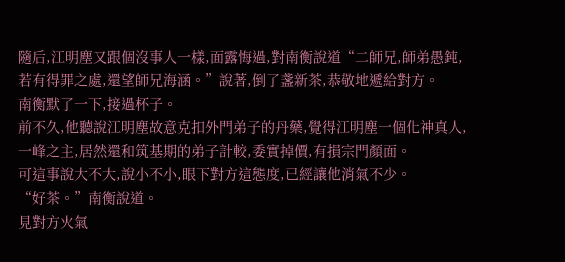隨后,江明塵又跟個沒事人一樣,面露悔過,對南衡說道“二師兄,師弟愚鈍,若有得罪之處,還望師兄海涵。”說著,倒了盞新茶,恭敬地遞給對方。
南衡默了一下,接過杯子。
前不久,他聽說江明塵故意克扣外門弟子的丹藥,覺得江明塵一個化神真人,一峰之主,居然還和筑基期的弟子計較,委實掉價,有損宗門顏面。
可這事說大不大,說小不小,眼下對方這態度,已經讓他消氣不少。
“好茶。”南衡說道。
見對方火氣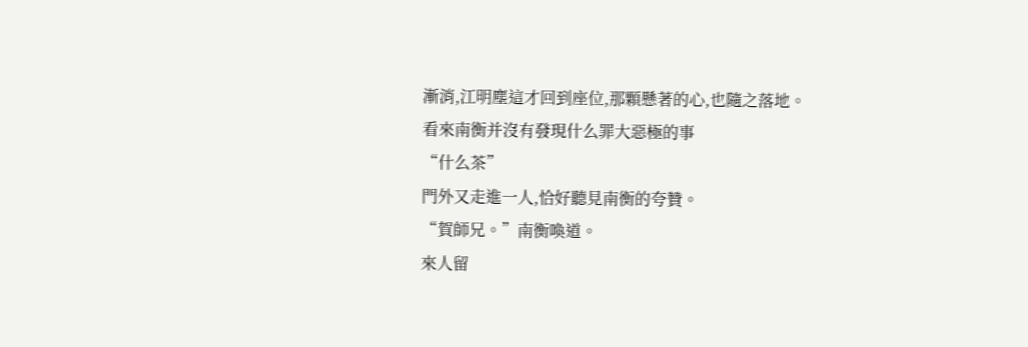漸消,江明塵這才回到座位,那顆懸著的心,也隨之落地。
看來南衡并沒有發現什么罪大惡極的事
“什么茶”
門外又走進一人,恰好聽見南衡的夸贊。
“賀師兄。”南衡喚道。
來人留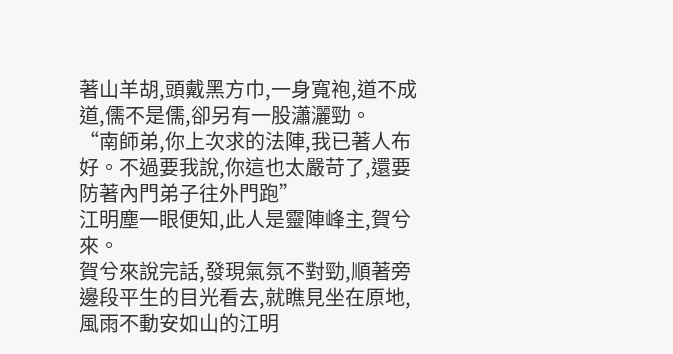著山羊胡,頭戴黑方巾,一身寬袍,道不成道,儒不是儒,卻另有一股瀟灑勁。
“南師弟,你上次求的法陣,我已著人布好。不過要我說,你這也太嚴苛了,還要防著內門弟子往外門跑”
江明塵一眼便知,此人是靈陣峰主,賀兮來。
賀兮來說完話,發現氣氛不對勁,順著旁邊段平生的目光看去,就瞧見坐在原地,風雨不動安如山的江明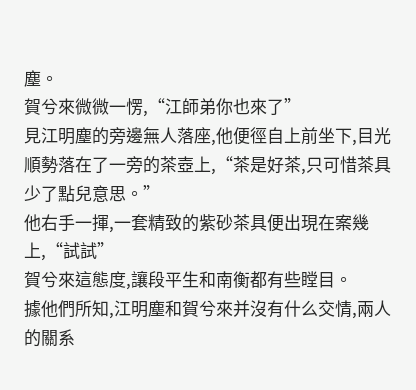塵。
賀兮來微微一愣,“江師弟你也來了”
見江明塵的旁邊無人落座,他便徑自上前坐下,目光順勢落在了一旁的茶壺上,“茶是好茶,只可惜茶具少了點兒意思。”
他右手一揮,一套精致的紫砂茶具便出現在案幾上,“試試”
賀兮來這態度,讓段平生和南衡都有些瞠目。
據他們所知,江明塵和賀兮來并沒有什么交情,兩人的關系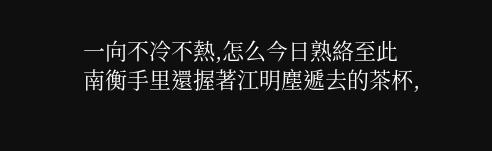一向不冷不熱,怎么今日熟絡至此
南衡手里還握著江明塵遞去的茶杯,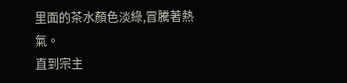里面的茶水顏色淡綠,冒騰著熱氣。
直到宗主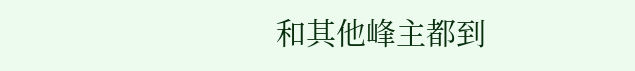和其他峰主都到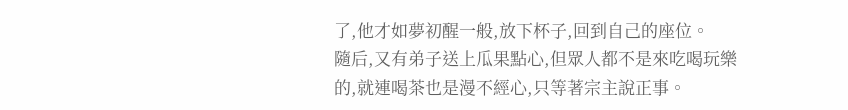了,他才如夢初醒一般,放下杯子,回到自己的座位。
隨后,又有弟子送上瓜果點心,但眾人都不是來吃喝玩樂的,就連喝茶也是漫不經心,只等著宗主說正事。